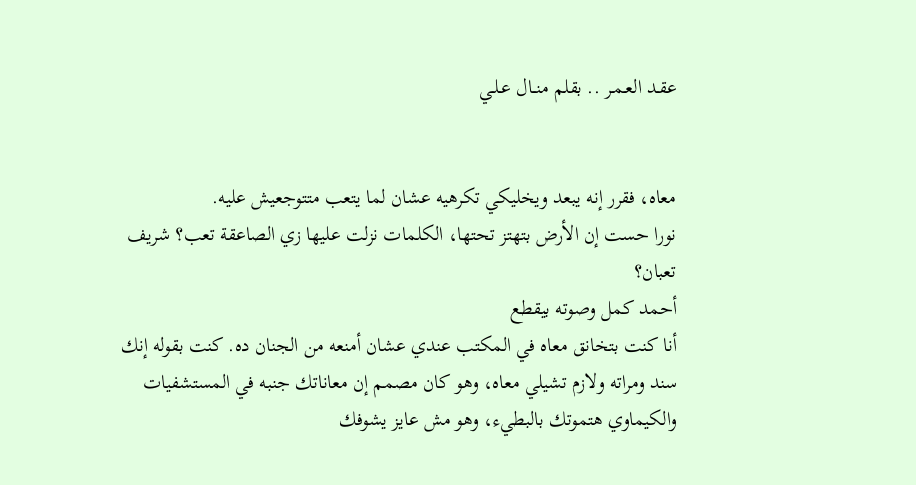عقـد العـمـر .. بقلم منــال عـلـي


معاه، فقرر إنه يبعد ويخليكي تكرهيه عشان لما يتعب متتوجعيش عليه.
نورا حست إن الأرض بتهتز تحتها، الكلمات نزلت عليها زي الصاعقة تعب؟ شريف تعبان؟
أحمد كمل وصوته بيقطع
أنا كنت بتخانق معاه في المكتب عندي عشان أمنعه من الجنان ده. كنت بقوله إنك سند ومراته ولازم تشيلي معاه، وهو كان مصمم إن معاناتك جنبه في المستشفيات والكيماوي هتموتك بالبطيء، وهو مش عايز يشوفك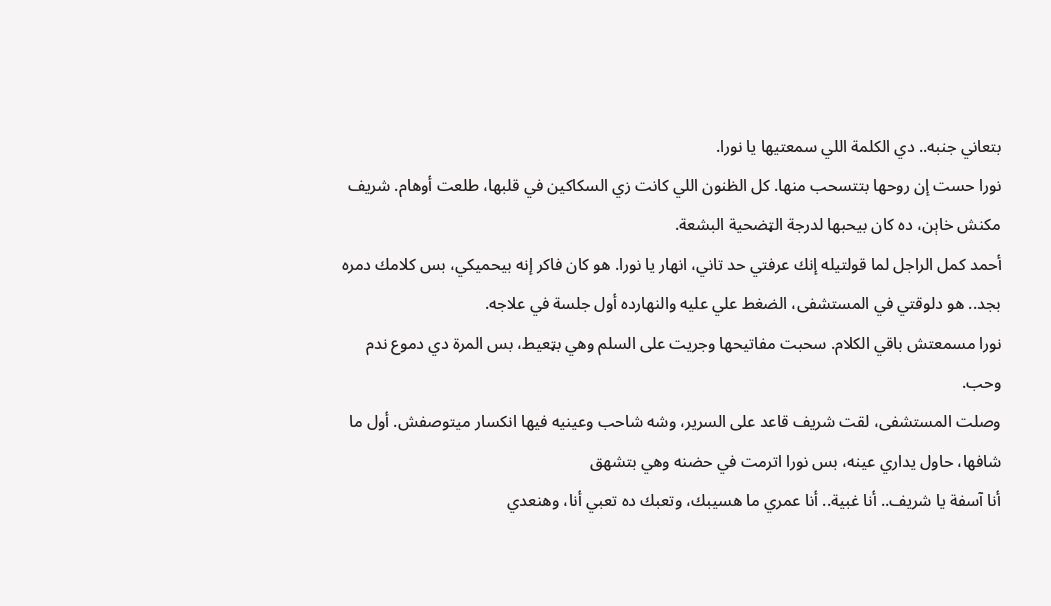بتعاني جنبه.. دي الكلمة اللي سمعتيها يا نورا.
نورا حست إن روحها بتتسحب منها. كل الظنون اللي كانت زي السكاكين في قلبها، طلعت أوهام. شريف مكنش خاېن، ده كان بيحبها لدرجة الټضحية البشعة.
أحمد كمل الراجل لما قولتيله إنك عرفتي حد تاني، انهار يا نورا. هو كان فاكر إنه بيحميكي، بس كلامك دمره بجد.. هو دلوقتي في المستشفى، الضغط علي عليه والنهارده أول جلسة في علاجه.
نورا مسمعتش باقي الكلام. سحبت مفاتيحها وجريت على السلم وهي بټعيط، بس المرة دي دموع ندم وحب.
وصلت المستشفى، لقت شريف قاعد على السرير، وشه شاحب وعينيه فيها انكسار ميتوصفش. أول ما شافها، حاول يداري عينه، بس نورا اترمت في حضنه وهي بتشهق
أنا آسفة يا شريف.. أنا غبية.. أنا عمري ما هسيبك، وتعبك ده تعبي أنا، وهنعدي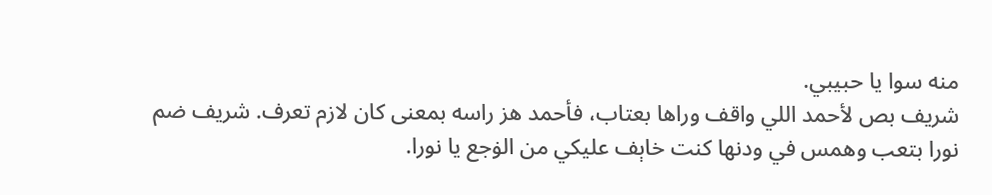منه سوا يا حبيبي.
شريف بص لأحمد اللي واقف وراها بعتاب، فأحمد هز راسه بمعنى كان لازم تعرف. شريف ضم نورا بتعب وهمس في ودنها كنت خاېف عليكي من الۏجع يا نورا.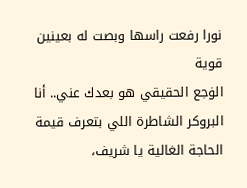نورا رفعت راسها وبصت له بعينين قوية
الۏجع الحقيقي هو بعدك عني.. أنا البروكر الشاطرة اللي بتعرف قيمة الحاجة الغالية يا شريف،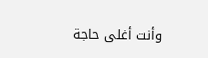وأنت أغلى حاجة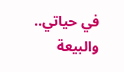في حياتي.. والبيعة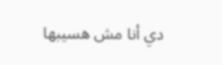دي أنا مش هسيبها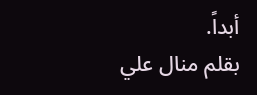أبداً.
بقلم منال علي